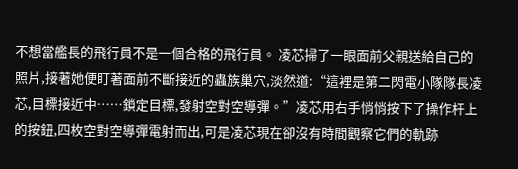不想當艦長的飛行員不是一個合格的飛行員。 凌芯掃了一眼面前父親送給自己的照片,接著她便盯著面前不斷接近的蟲族巢穴,淡然道:“這裡是第二閃電小隊隊長凌芯,目標接近中……鎖定目標,發射空對空導彈。”凌芯用右手悄悄按下了操作杆上的按鈕,四枚空對空導彈電射而出,可是凌芯現在卻沒有時間觀察它們的軌跡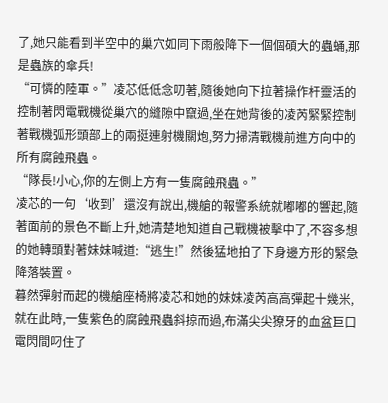了,她只能看到半空中的巢穴如同下雨般降下一個個碩大的蟲蛹,那是蟲族的傘兵!
“可憐的陸軍。”凌芯低低念叨著,隨後她向下拉著操作杆靈活的控制著閃電戰機從巢穴的縫隙中竄過,坐在她背後的凌芮緊緊控制著戰機弧形頭部上的兩挺連射機關炮,努力掃清戰機前進方向中的所有腐蝕飛蟲。
“隊長!小心,你的左側上方有一隻腐蝕飛蟲。”
凌芯的一句‘收到’還沒有說出,機艙的報警系統就嘟嘟的響起,隨著面前的景色不斷上升,她清楚地知道自己戰機被擊中了,不容多想的她轉頭對著妹妹喊道:“逃生!”然後猛地拍了下身邊方形的緊急降落裝置。
暮然彈射而起的機艙座椅將凌芯和她的妹妹凌芮高高彈起十幾米,就在此時,一隻紫色的腐蝕飛蟲斜掠而過,布滿尖尖獠牙的血盆巨口電閃間叼住了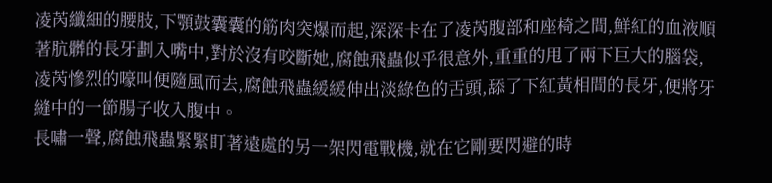凌芮纖細的腰肢,下顎鼓囊囊的筋肉突爆而起,深深卡在了凌芮腹部和座椅之間,鮮紅的血液順著肮髒的長牙劃入嘴中,對於沒有咬斷她,腐蝕飛蟲似乎很意外,重重的甩了兩下巨大的腦袋,凌芮慘烈的嚎叫便隨風而去,腐蝕飛蟲緩緩伸出淡綠色的舌頭,舔了下紅黃相間的長牙,便將牙縫中的一節腸子收入腹中。
長嘯一聲,腐蝕飛蟲緊緊盯著遠處的另一架閃電戰機,就在它剛要閃避的時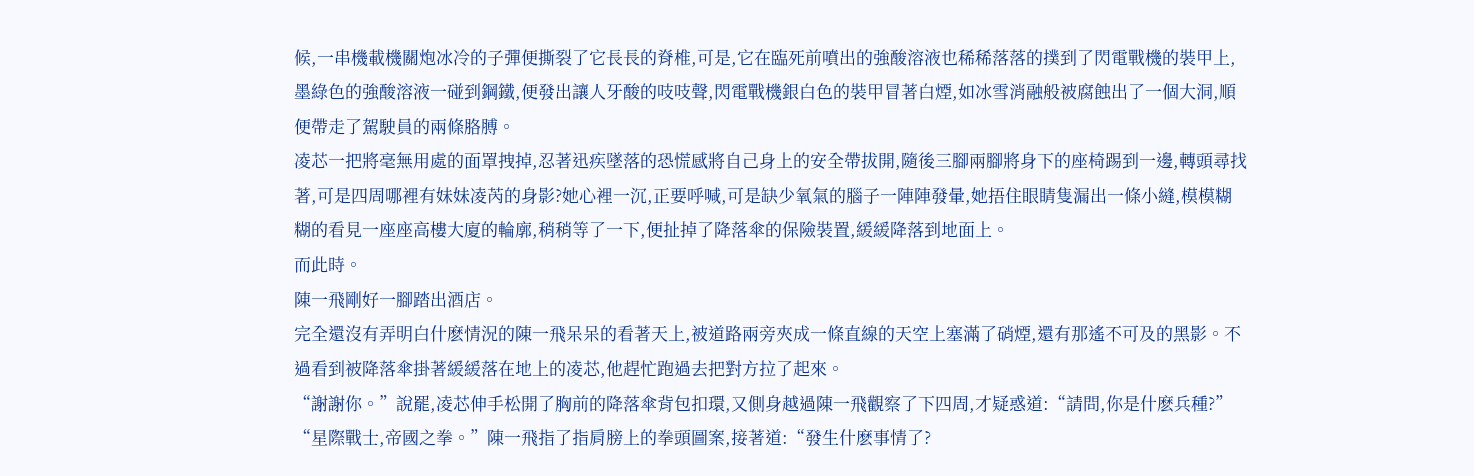候,一串機載機關炮冰冷的子彈便撕裂了它長長的脊椎,可是,它在臨死前噴出的強酸溶液也稀稀落落的撲到了閃電戰機的裝甲上,墨綠色的強酸溶液一碰到鋼鐵,便發出讓人牙酸的吱吱聲,閃電戰機銀白色的裝甲冒著白煙,如冰雪消融般被腐蝕出了一個大洞,順便帶走了駕駛員的兩條胳膊。
凌芯一把將毫無用處的面罩拽掉,忍著迅疾墜落的恐慌感將自己身上的安全帶拔開,隨後三腳兩腳將身下的座椅踢到一邊,轉頭尋找著,可是四周哪裡有妹妹凌芮的身影?她心裡一沉,正要呼喊,可是缺少氧氣的腦子一陣陣發暈,她捂住眼睛隻漏出一條小縫,模模糊糊的看見一座座高樓大廈的輪廓,稍稍等了一下,便扯掉了降落傘的保險裝置,緩緩降落到地面上。
而此時。
陳一飛剛好一腳踏出酒店。
完全還沒有弄明白什麽情況的陳一飛呆呆的看著天上,被道路兩旁夾成一條直線的天空上塞滿了硝煙,還有那遙不可及的黑影。不過看到被降落傘掛著緩緩落在地上的凌芯,他趕忙跑過去把對方拉了起來。
“謝謝你。”說罷,凌芯伸手松開了胸前的降落傘背包扣環,又側身越過陳一飛觀察了下四周,才疑惑道:“請問,你是什麽兵種?”
“星際戰士,帝國之拳。”陳一飛指了指肩膀上的拳頭圖案,接著道:“發生什麽事情了?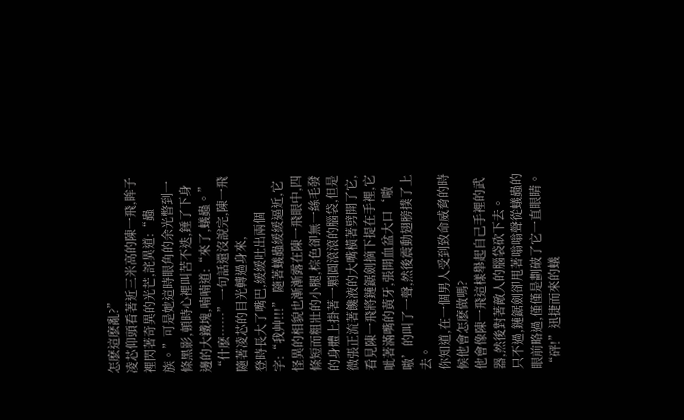怎麽這麽亂?”
凌芯仰頭看著近三米高的陳一飛,眸子裡閃著奇異的光芒,詫異道:“蟲族。”可是她這時眼角的余光瞥到一條黑影,頓時心裡叫苦不迭,錘了下身邊的大鐵塊,喃喃道:“來了,蟻蟲。”
“什麽……”一句話還沒說完,陳一飛隨著凌芯的目光轉過身來,
登時長大了嘴巴,緩緩吐出兩個字:“我艸!!!” 隨著蟻蟲緩緩逼近,它怪異的相貌也漸漸露在陳一飛眼中,四條短而粗壯的小腿,棕色卻無一絲毛發的身體上掛著一顆圓滾滾的腦袋,但是微張正流著饞液的大嘴橫著劈開了它,看見陳一飛將鏈鋸劍摘下提在手裡,它呲著滿嘴的黃牙,張開血盆大口‘嗷嗷’的叫了一聲,然後震動翅膀撲了上去。
你知道,在一個男人受到致命威脅的時候他會怎麽做嗎?
他會像陳一飛這樣舉起自己手裡的武器,然後對著敵人的腦袋砍下去。
只不過,鏈鋸劍卻甩著嗡嗡聲從蟻蟲的眼前略過,僅僅是劃破了它一直眼睛。
“砰!”迅捷而來的蟻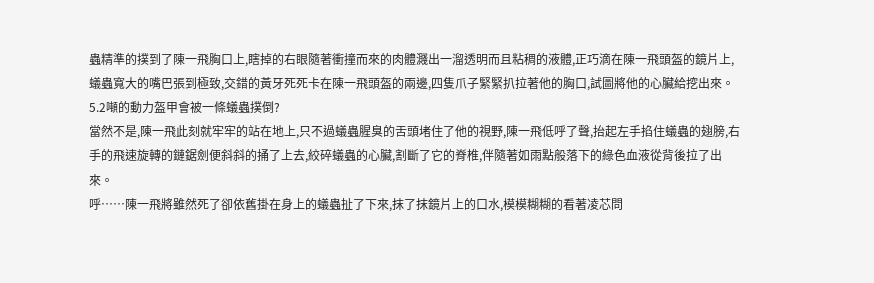蟲精準的撲到了陳一飛胸口上,瞎掉的右眼隨著衝撞而來的肉體濺出一溜透明而且粘稠的液體,正巧滴在陳一飛頭盔的鏡片上,蟻蟲寬大的嘴巴張到極致,交錯的黃牙死死卡在陳一飛頭盔的兩邊,四隻爪子緊緊扒拉著他的胸口,試圖將他的心臟給挖出來。
5.2噸的動力盔甲會被一條蟻蟲撲倒?
當然不是,陳一飛此刻就牢牢的站在地上,只不過蟻蟲腥臭的舌頭堵住了他的視野,陳一飛低呼了聲,抬起左手掐住蟻蟲的翅膀,右手的飛速旋轉的鏈鋸劍便斜斜的捅了上去,絞碎蟻蟲的心臟,割斷了它的脊椎,伴隨著如雨點般落下的綠色血液從背後拉了出來。
呼……陳一飛將雖然死了卻依舊掛在身上的蟻蟲扯了下來,抹了抹鏡片上的口水,模模糊糊的看著凌芯問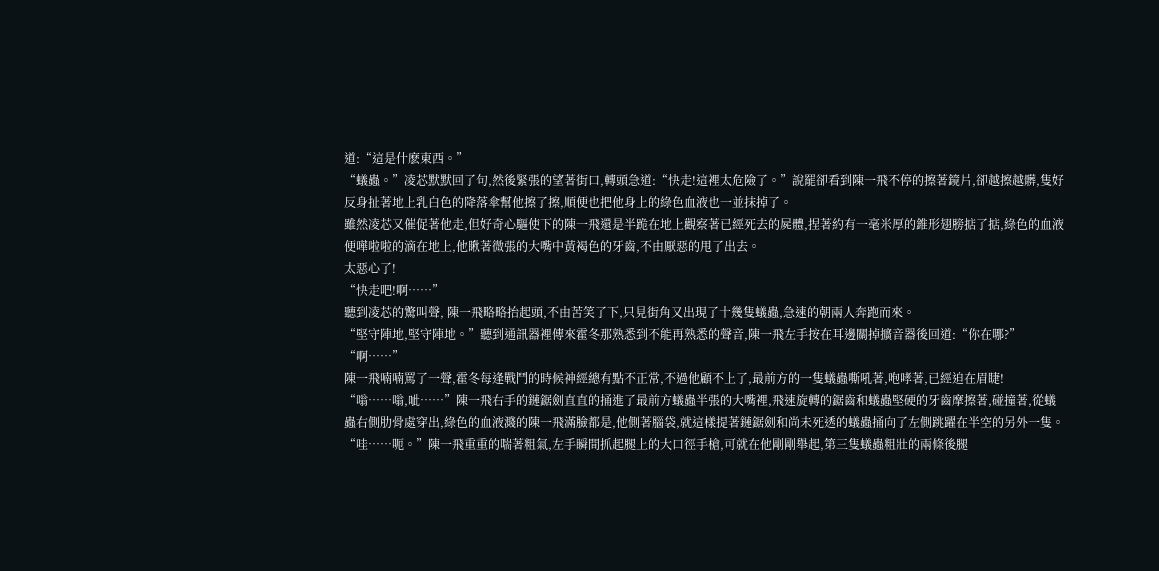道:“這是什麽東西。”
“蟻蟲。”凌芯默默回了句,然後緊張的望著街口,轉頭急道:“快走!這裡太危險了。”說罷卻看到陳一飛不停的擦著鏡片,卻越擦越髒,隻好反身扯著地上乳白色的降落傘幫他擦了擦,順便也把他身上的綠色血液也一並抹掉了。
雖然凌芯又催促著他走,但好奇心驅使下的陳一飛還是半跪在地上觀察著已經死去的屍體,捏著約有一毫米厚的錐形翅膀掂了掂,綠色的血液便嘩啦啦的滴在地上,他瞅著微張的大嘴中黃褐色的牙齒,不由厭惡的甩了出去。
太惡心了!
“快走吧!啊……”
聽到凌芯的驚叫聲, 陳一飛略略抬起頭,不由苦笑了下,只見街角又出現了十幾隻蟻蟲,急速的朝兩人奔跑而來。
“堅守陣地,堅守陣地。”聽到通訊器裡傳來霍冬那熟悉到不能再熟悉的聲音,陳一飛左手按在耳邊關掉擴音器後回道:“你在哪?”
“啊……”
陳一飛喃喃罵了一聲,霍冬每逢戰鬥的時候神經總有點不正常,不過他顧不上了,最前方的一隻蟻蟲嘶吼著,咆哮著,已經迫在眉睫!
“嗡……嗡,呲……”陳一飛右手的鏈鋸劍直直的捅進了最前方蟻蟲半張的大嘴裡,飛速旋轉的鋸齒和蟻蟲堅硬的牙齒摩擦著,碰撞著,從蟻蟲右側肋骨處穿出,綠色的血液濺的陳一飛滿臉都是,他側著腦袋,就這樣提著鏈鋸劍和尚未死透的蟻蟲捅向了左側跳躍在半空的另外一隻。
“哇……呃。”陳一飛重重的喘著粗氣,左手瞬間抓起腿上的大口徑手槍,可就在他剛剛舉起,第三隻蟻蟲粗壯的兩條後腿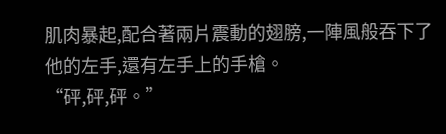肌肉暴起,配合著兩片震動的翅膀,一陣風般吞下了他的左手,還有左手上的手槍。
“砰,砰,砰。”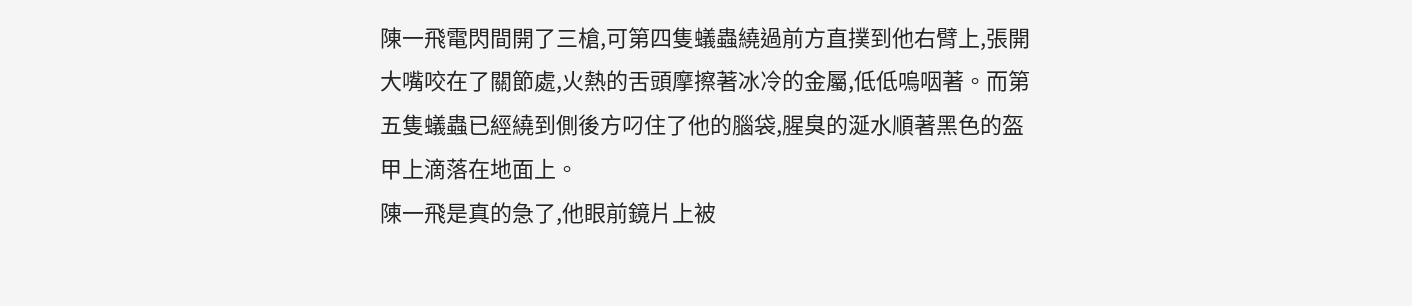陳一飛電閃間開了三槍,可第四隻蟻蟲繞過前方直撲到他右臂上,張開大嘴咬在了關節處,火熱的舌頭摩擦著冰冷的金屬,低低嗚咽著。而第五隻蟻蟲已經繞到側後方叼住了他的腦袋,腥臭的涎水順著黑色的盔甲上滴落在地面上。
陳一飛是真的急了,他眼前鏡片上被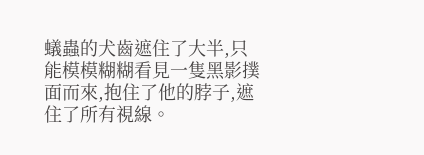蟻蟲的犬齒遮住了大半,只能模模糊糊看見一隻黑影撲面而來,抱住了他的脖子,遮住了所有視線。